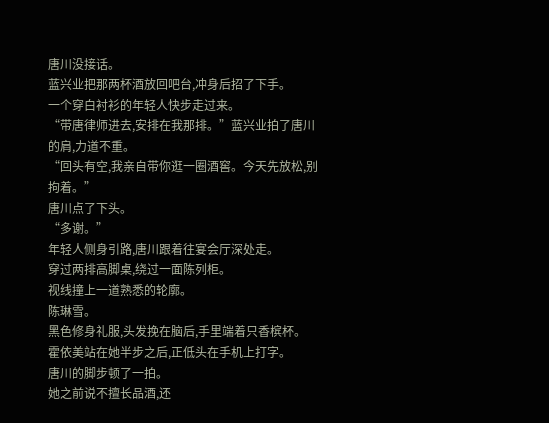唐川没接话。
蓝兴业把那两杯酒放回吧台,冲身后招了下手。
一个穿白衬衫的年轻人快步走过来。
“带唐律师进去,安排在我那排。”蓝兴业拍了唐川的肩,力道不重。
“回头有空,我亲自带你逛一圈酒窖。今天先放松,别拘着。”
唐川点了下头。
“多谢。”
年轻人侧身引路,唐川跟着往宴会厅深处走。
穿过两排高脚桌,绕过一面陈列柜。
视线撞上一道熟悉的轮廓。
陈琳雪。
黑色修身礼服,头发挽在脑后,手里端着只香槟杯。
霍依美站在她半步之后,正低头在手机上打字。
唐川的脚步顿了一拍。
她之前说不擅长品酒,还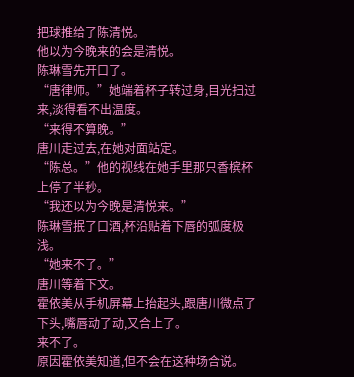把球推给了陈清悦。
他以为今晚来的会是清悦。
陈琳雪先开口了。
“唐律师。”她端着杯子转过身,目光扫过来,淡得看不出温度。
“来得不算晚。”
唐川走过去,在她对面站定。
“陈总。”他的视线在她手里那只香槟杯上停了半秒。
“我还以为今晚是清悦来。”
陈琳雪抿了口酒,杯沿贴着下唇的弧度极浅。
“她来不了。”
唐川等着下文。
霍依美从手机屏幕上抬起头,跟唐川微点了下头,嘴唇动了动,又合上了。
来不了。
原因霍依美知道,但不会在这种场合说。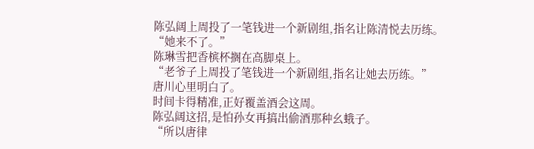陈弘阔上周投了一笔钱进一个新剧组,指名让陈清悦去历练。
“她来不了。”
陈琳雪把香槟杯搁在高脚桌上。
“老爷子上周投了笔钱进一个新剧组,指名让她去历练。”
唐川心里明白了。
时间卡得精准,正好覆盖酒会这周。
陈弘阔这招,是怕孙女再搞出偷酒那种幺蛾子。
“所以唐律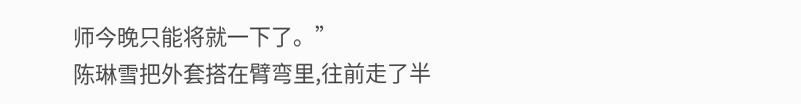师今晚只能将就一下了。”
陈琳雪把外套搭在臂弯里,往前走了半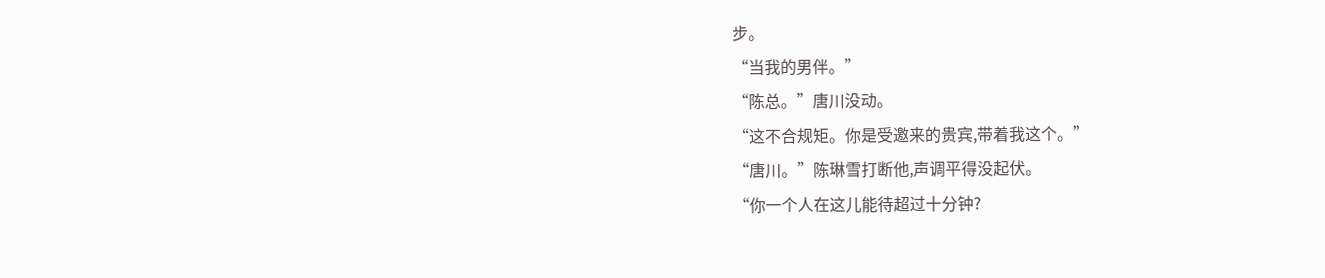步。
“当我的男伴。”
“陈总。”唐川没动。
“这不合规矩。你是受邀来的贵宾,带着我这个。”
“唐川。”陈琳雪打断他,声调平得没起伏。
“你一个人在这儿能待超过十分钟?